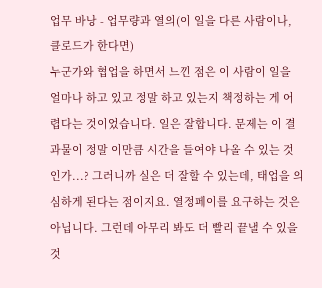업무 바낭 - 업무량과 열의(이 일을 다른 사람이나, 클로드가 한다면)
누군가와 협업을 하면서 느낀 점은 이 사람이 일을 얼마나 하고 있고 정말 하고 있는지 책정하는 게 어렵다는 것이었습니다. 일은 잘합니다. 문제는 이 결과물이 정말 이만큼 시간을 들여야 나올 수 있는 것인가...? 그러니까 실은 더 잘할 수 있는데, 태업을 의심하게 된다는 점이지요. 열정페이를 요구하는 것은 아닙니다. 그런데 아무리 봐도 더 빨리 끝낼 수 있을 것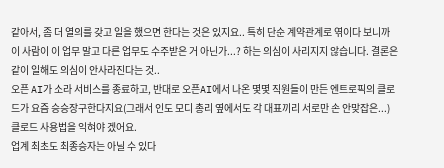같아서, 좀 더 열의를 갖고 일을 했으면 한다는 것은 있지요.. 특히 단순 계약관계로 엮이다 보니까 이 사람이 이 업무 말고 다른 업무도 수주받은 거 아닌가...? 하는 의심이 사리지지 않습니다. 결론은 같이 일해도 의심이 안사라진다는 것..
오픈 AI가 소라 서비스를 종료하고, 반대로 오픈AI에서 나온 몇몇 직원들이 만든 엔트로픽의 클로드가 요즘 승승장구한다지요(그래서 인도 모디 총리 옆에서도 각 대표끼리 서로만 손 안맞잡은...) 클로드 사용법을 익혀야 겠어요.
업계 최초도 최종승자는 아닐 수 있다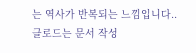는 역사가 반복되는 느낌입니다..
클로드는 문서 작성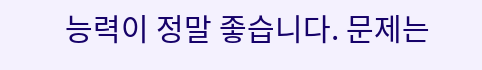능력이 정말 좋습니다. 문제는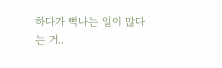하다가 뻑나는 일이 많다는 거..